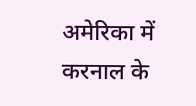अमेरिका में करनाल के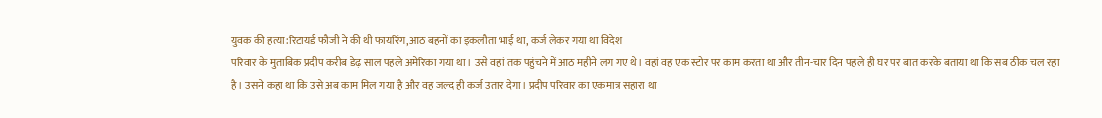युवक की हत्या:रिटायर्ड फौजी ने की थी फायरिंग,आठ बहनों का इकलौता भाई था, कर्ज लेकर गया था विदेश
परिवार के मुताबिक प्रदीप करीब डेढ़ साल पहले अमेरिका गया था। उसे वहां तक पहुंचने में आठ महीने लग गए थे। वहां वह एक स्टोर पर काम करता था और तीन-चार दिन पहले ही घर पर बात करके बताया था कि सब ठीक चल रहा है। उसने कहा था कि उसे अब काम मिल गया है और वह जल्द ही कर्ज उतार देगा। प्रदीप परिवार का एकमात्र सहारा था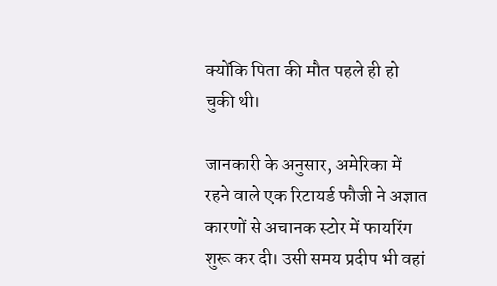क्योंकि पिता की मौत पहले ही हो चुकी थी।

जानकारी के अनुसार, अमेरिका में रहने वाले एक रिटायर्ड फौजी ने अज्ञात कारणों से अचानक स्टोर में फायरिंग शुरू कर दी। उसी समय प्रदीप भी वहां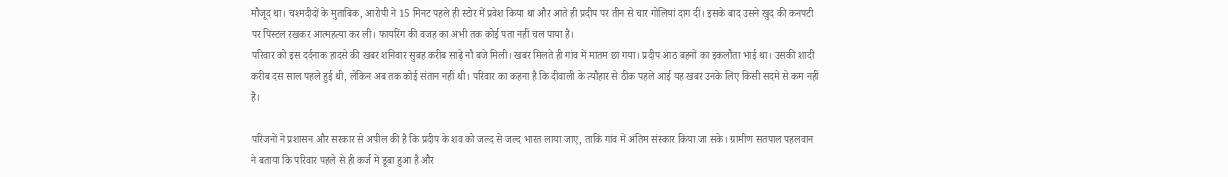मौजूद था। चश्मदीदों के मुताबिक, आरोपी ने 15 मिनट पहले ही स्टोर में प्रवेश किया था और आते ही प्रदीप पर तीन से चार गोलियां दाग दीं। इसके बाद उसने खुद की कनपटी पर पिस्टल रखकर आत्महत्या कर ली। फायरिंग की वजह का अभी तक कोई पता नहीं चल पाया है।
परिवार को इस दर्दनाक हादसे की खबर शनिवार सुबह करीब साढ़े नौ बजे मिली। खबर मिलते ही गांव में मातम छा गया। प्रदीप आठ बहनों का इकलौता भाई था। उसकी शादी करीब दस साल पहले हुई थी, लेकिन अब तक कोई संतान नहीं थी। परिवार का कहना है कि दीवाली के त्यौहार से ठीक पहले आई यह खबर उनके लिए किसी सदमे से कम नहीं है।

परिजनों ने प्रशासन और सरकार से अपील की है कि प्रदीप के शव को जल्द से जल्द भारत लाया जाए, ताकि गांव में अंतिम संस्कार किया जा सके। ग्रामीण सतपाल पहलवान ने बताया कि परिवार पहले से ही कर्ज में डूबा हुआ है और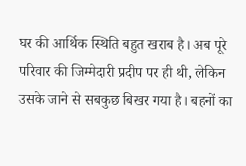घर की आर्थिक स्थिति बहुत खराब है। अब पूरे परिवार की जिम्मेदारी प्रदीप पर ही थी, लेकिन उसके जाने से सबकुछ बिखर गया है। बहनों का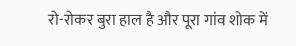रो-रोकर बुरा हाल है और पूरा गांव शोक में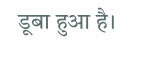डूबा हुआ है।